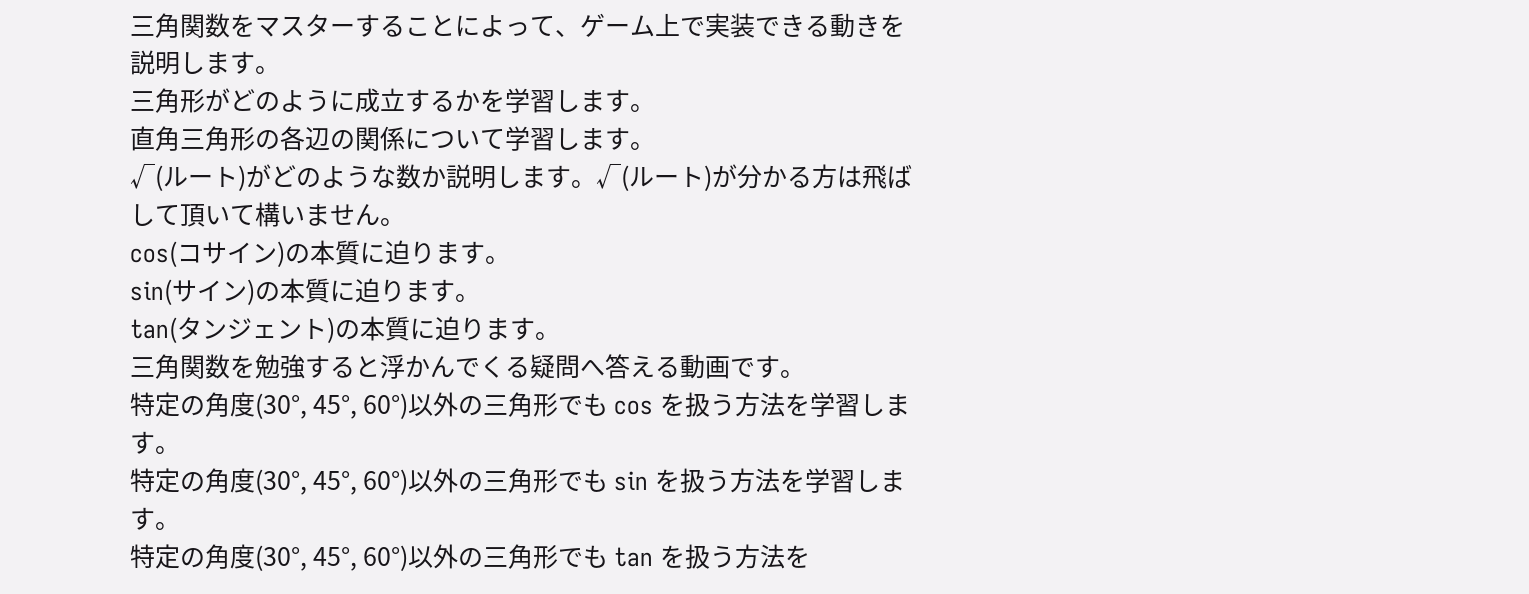三角関数をマスターすることによって、ゲーム上で実装できる動きを説明します。
三角形がどのように成立するかを学習します。
直角三角形の各辺の関係について学習します。
√(ルート)がどのような数か説明します。√(ルート)が分かる方は飛ばして頂いて構いません。
cos(コサイン)の本質に迫ります。
sin(サイン)の本質に迫ります。
tan(タンジェント)の本質に迫ります。
三角関数を勉強すると浮かんでくる疑問へ答える動画です。
特定の角度(30°, 45°, 60°)以外の三角形でも cos を扱う方法を学習します。
特定の角度(30°, 45°, 60°)以外の三角形でも sin を扱う方法を学習します。
特定の角度(30°, 45°, 60°)以外の三角形でも tan を扱う方法を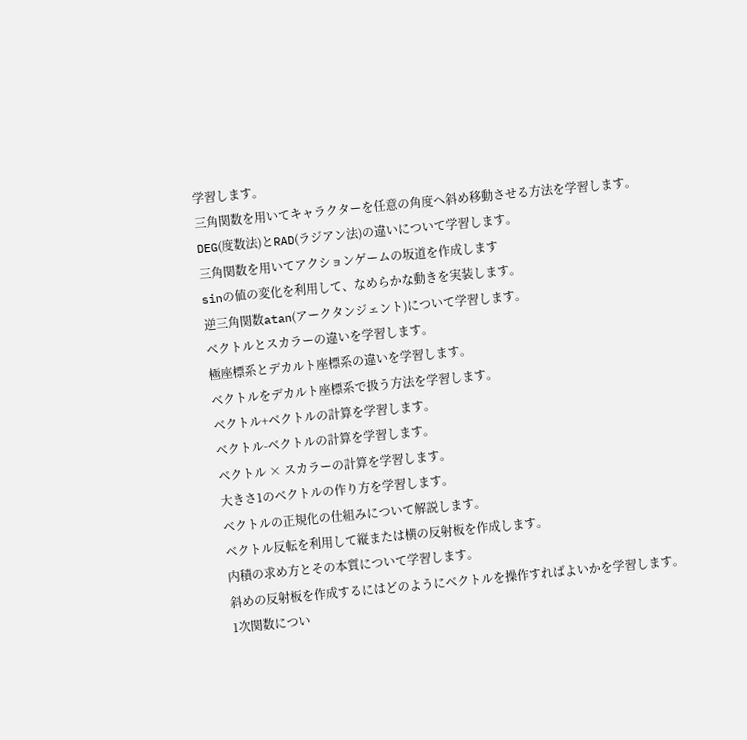学習します。
三角関数を用いてキャラクターを任意の角度へ斜め移動させる方法を学習します。
DEG(度数法)とRAD(ラジアン法)の違いについて学習します。
三角関数を用いてアクションゲームの坂道を作成します
sinの値の変化を利用して、なめらかな動きを実装します。
逆三角関数atan(アークタンジェント)について学習します。
ベクトルとスカラーの違いを学習します。
極座標系とデカルト座標系の違いを学習します。
ベクトルをデカルト座標系で扱う方法を学習します。
ベクトル+ベクトルの計算を学習します。
ベクトル-ベクトルの計算を学習します。
ベクトル × スカラーの計算を学習します。
大きさ1のベクトルの作り方を学習します。
ベクトルの正規化の仕組みについて解説します。
ベクトル反転を利用して縦または横の反射板を作成します。
内積の求め方とその本質について学習します。
斜めの反射板を作成するにはどのようにベクトルを操作すればよいかを学習します。
1次関数につい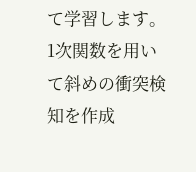て学習します。
1次関数を用いて斜めの衝突検知を作成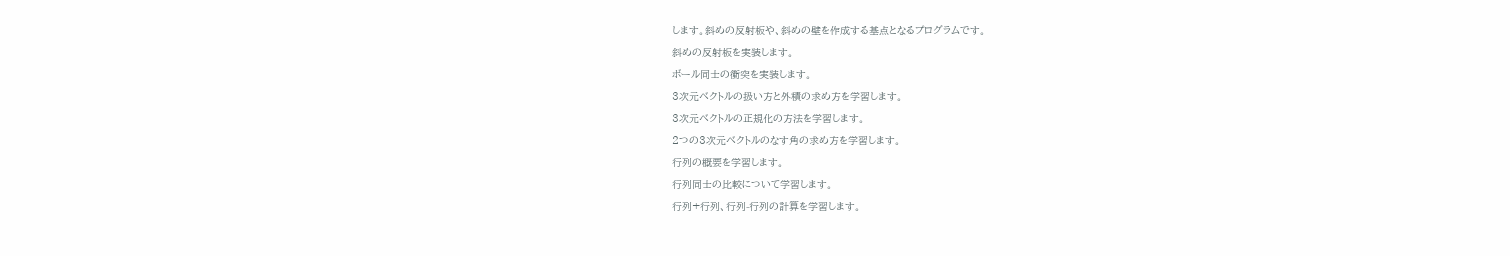します。斜めの反射板や、斜めの壁を作成する基点となるプログラムです。
斜めの反射板を実装します。
ボール同士の衝突を実装します。
3次元ベクトルの扱い方と外積の求め方を学習します。
3次元ベクトルの正規化の方法を学習します。
2つの3次元ベクトルのなす角の求め方を学習します。
行列の概要を学習します。
行列同士の比較について学習します。
行列+行列、行列-行列の計算を学習します。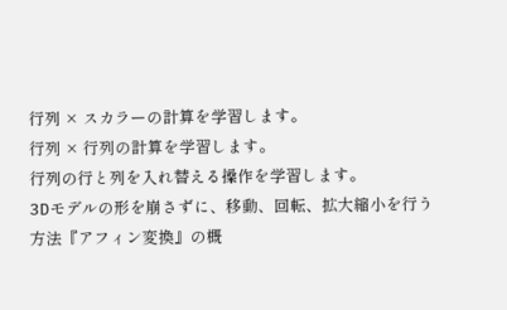行列 × スカラーの計算を学習します。
行列 × 行列の計算を学習します。
行列の行と列を入れ替える操作を学習します。
3Dモデルの形を崩さずに、移動、回転、拡大縮小を行う方法『アフィン変換』の概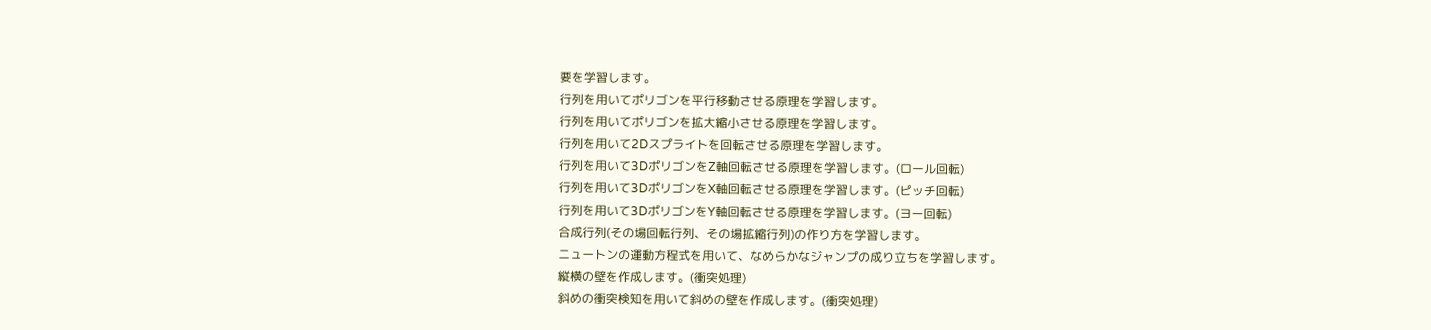要を学習します。
行列を用いてポリゴンを平行移動させる原理を学習します。
行列を用いてポリゴンを拡大縮小させる原理を学習します。
行列を用いて2Dスプライトを回転させる原理を学習します。
行列を用いて3DポリゴンをZ軸回転させる原理を学習します。(ロール回転)
行列を用いて3DポリゴンをX軸回転させる原理を学習します。(ピッチ回転)
行列を用いて3DポリゴンをY軸回転させる原理を学習します。(ヨー回転)
合成行列(その場回転行列、その場拡縮行列)の作り方を学習します。
ニュートンの運動方程式を用いて、なめらかなジャンプの成り立ちを学習します。
縦横の壁を作成します。(衝突処理)
斜めの衝突検知を用いて斜めの壁を作成します。(衝突処理)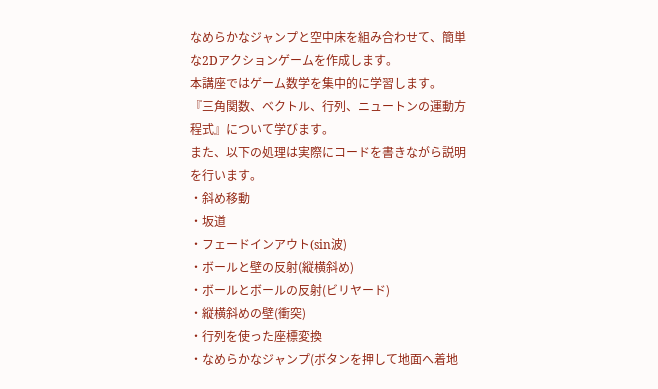なめらかなジャンプと空中床を組み合わせて、簡単な2Dアクションゲームを作成します。
本講座ではゲーム数学を集中的に学習します。
『三角関数、ベクトル、行列、ニュートンの運動方程式』について学びます。
また、以下の処理は実際にコードを書きながら説明を行います。
・斜め移動
・坂道
・フェードインアウト(sin波)
・ボールと壁の反射(縦横斜め)
・ボールとボールの反射(ビリヤード)
・縦横斜めの壁(衝突)
・行列を使った座標変換
・なめらかなジャンプ(ボタンを押して地面へ着地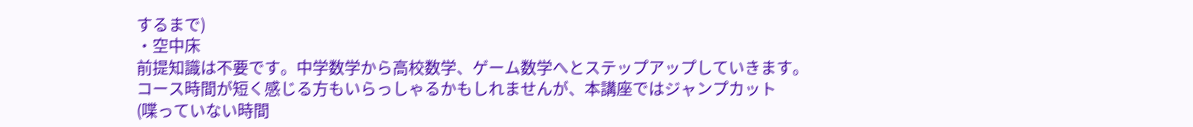するまで)
・空中床
前提知識は不要です。中学数学から高校数学、ゲーム数学へとステップアップしていきます。
コース時間が短く感じる方もいらっしゃるかもしれませんが、本講座ではジャンプカット
(喋っていない時間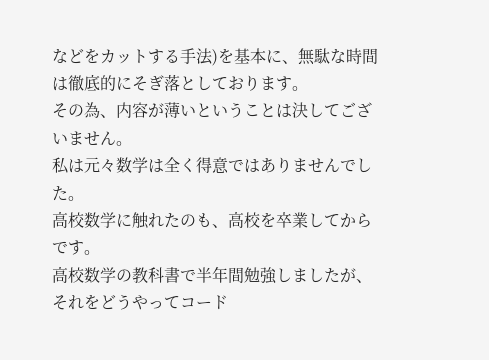などをカットする手法)を基本に、無駄な時間は徹底的にそぎ落としております。
その為、内容が薄いということは決してございません。
私は元々数学は全く得意ではありませんでした。
高校数学に触れたのも、高校を卒業してからです。
高校数学の教科書で半年間勉強しましたが、それをどうやってコード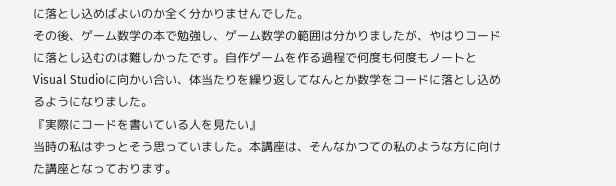に落とし込めばよいのか全く分かりませんでした。
その後、ゲーム数学の本で勉強し、ゲーム数学の範囲は分かりましたが、やはりコードに落とし込むのは難しかったです。自作ゲームを作る過程で何度も何度もノートとVisual Studioに向かい合い、体当たりを繰り返してなんとか数学をコードに落とし込めるようになりました。
『実際にコードを書いている人を見たい』
当時の私はずっとそう思っていました。本講座は、そんなかつての私のような方に向けた講座となっております。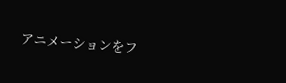アニメーションをフ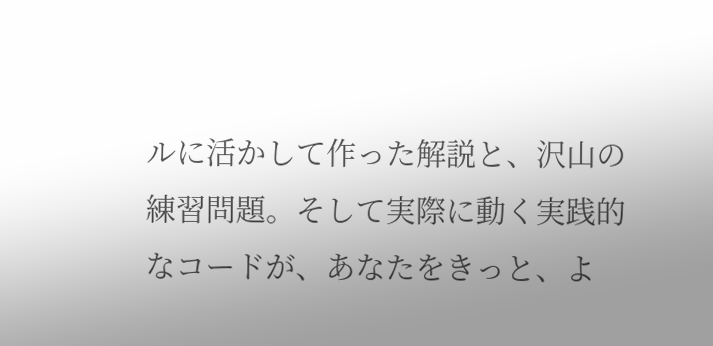ルに活かして作った解説と、沢山の練習問題。そして実際に動く実践的なコードが、あなたをきっと、よ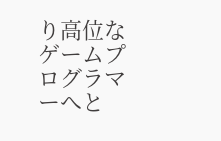り高位なゲームプログラマーへと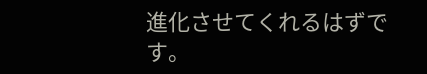進化させてくれるはずです。